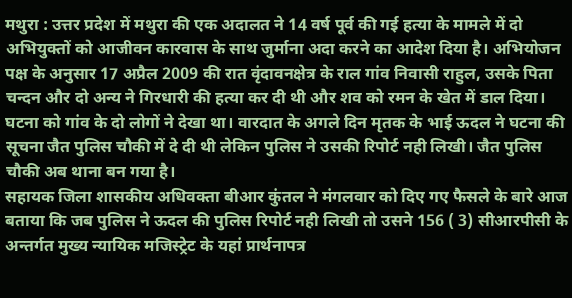मथुरा : उत्तर प्रदेश में मथुरा की एक अदालत ने 14 वर्ष पूर्व की गई हत्या के मामले में दो अभियुक्तों को आजीवन कारवास के साथ जुर्माना अदा करने का आदेश दिया है। अभियोजन पक्ष के अनुसार 17 अप्रैल 2009 की रात वृंदावनक्षेत्र के राल गांव निवासी राहुल, उसके पिता चन्दन और दो अन्य ने गिरधारी की हत्या कर दी थी और शव को रमन के खेत में डाल दिया। घटना को गांव के दो लोगों ने देखा था। वारदात के अगले दिन मृतक के भाई ऊदल ने घटना की सूचना जैत पुलिस चौकी में दे दी थी लेकिन पुलिस ने उसकी रिपोर्ट नही लिखी। जैत पुलिस चौकी अब थाना बन गया है।
सहायक जिला शासकीय अधिवक्ता बीआर कुंतल ने मंगलवार को दिए गए फैसले के बारे आज बताया कि जब पुलिस ने ऊदल की पुलिस रिपोर्ट नही लिखी तो उसने 156 ( 3) सीआरपीसी के अन्तर्गत मुख्य न्यायिक मजिस्ट्रेट के यहां प्रार्थनापत्र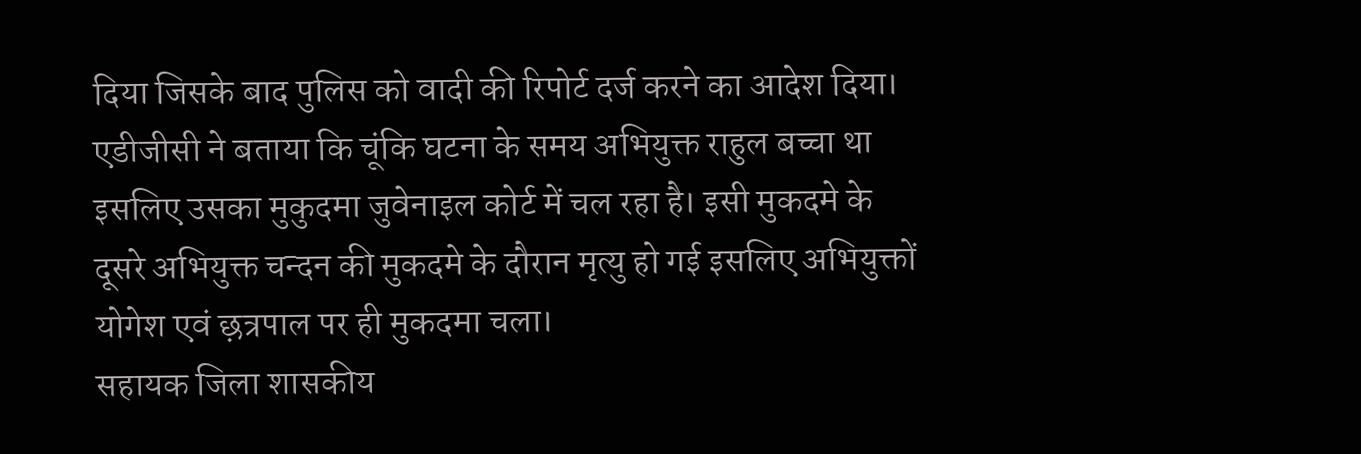दिया जिसके बाद पुलिस को वादी की रिपोर्ट दर्ज करने का आदेश दिया।
एडीजीसी ने बताया कि चूंकि घटना के समय अभियुक्त राहुल बच्चा था इसलिए उसका मुकुदमा जुवेनाइल कोर्ट में चल रहा है। इसी मुकदमे के दूसरे अभियुक्त चन्दन की मुकदमे के दौरान मृत्यु हो गई इसलिए अभियुक्तों योगेश एवं छ़त्रपाल पर ही मुकदमा चला।
सहायक जिला शासकीय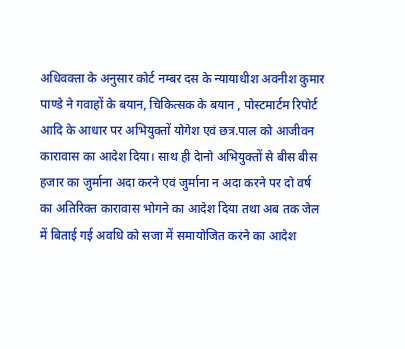अधिवक्ता के अनुसार कोर्ट नम्बर दस के न्यायाधीश अवनीश कुमार पाण्डे ने गवाहों के बयान, चिकित्सक के बयान , पोस्टमार्टम रिपोर्ट आदि के आधार पर अभियुक्तों योगेश एवं छत्र.पाल को आजीवन कारावास का आदेश दिया। साथ ही देानो अभियुक्तों से बीस बीस हजार का जुर्माना अदा करने एवं जुर्माना न अदा करने पर दो वर्ष का अतिरिक्त कारावास भोगने का आदेश दिया तथा अब तक जेल में बिताई गई अवधि को सजा में समायोजित करने का आदेश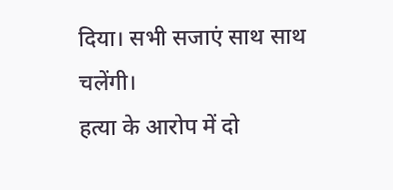दिया। सभी सजाएं साथ साथ चलेंगी।
हत्या के आरोप में दो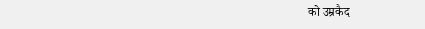को उम्रकैद